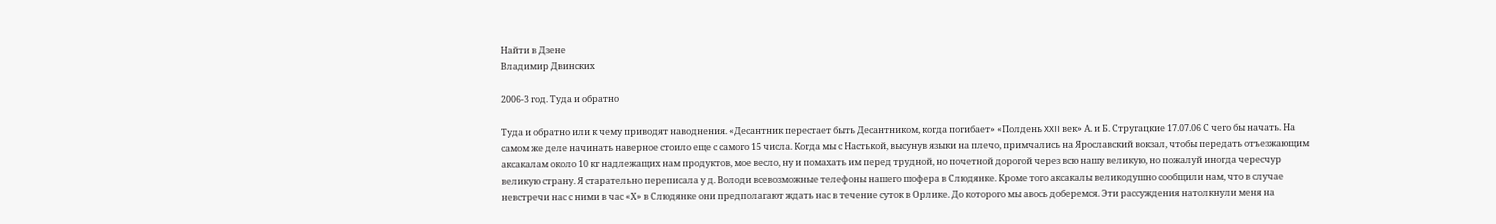Найти в Дзене
Владимир Двинских

2006-3 год. Туда и обратно

Туда и обратно или к чему приводят наводнения. «Десантник перестает быть Десантником, когда погибает» «Полдень XXII век» А. и Б. Стругацкие 17.07.06 С чего бы начать. На самом же деле начинать наверное стоило еще с самого 15 числа. Когда мы с Настькой, высунув языки на плечо, примчались на Ярославский вокзал, чтобы передать отъезжающим аксакалам около 10 кг надлежащих нам продуктов, мое весло, ну и помахать им перед трудной, но почетной дорогой через всю нашу великую, но пожалуй иногда чересчур великую страну. Я старательно переписала у д. Володи всевозможные телефоны нашего шофера в Слюдянке. Кроме того аксакалы великодушно сообщили нам, что в случае невстречи нас с ними в час «Х» в Слюдянке они предполагают ждать нас в течение суток в Орлике. До которого мы авось доберемся. Эти рассуждения натолкнули меня на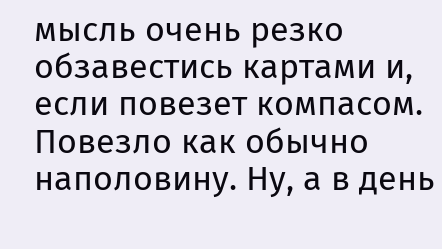мысль очень резко обзавестись картами и, если повезет компасом. Повезло как обычно наполовину. Ну, а в день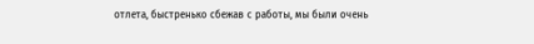отлета, быстренько сбежав с работы, мы были очень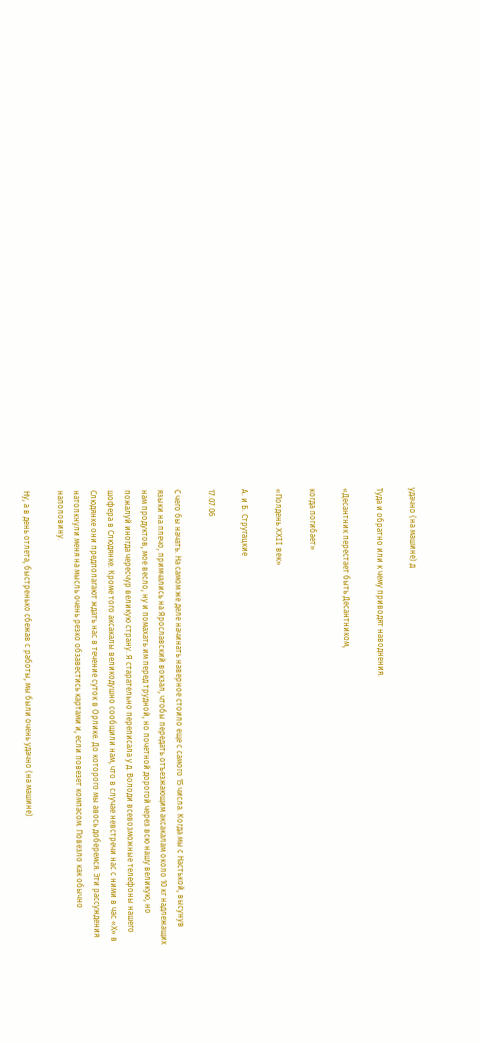удачно (на машине) д

Туда и обратно или к чему приводят наводнения.

«Десантник перестает быть Десантником,

когда погибает»

«Полдень XXII век»

А. и Б. Стругацкие

17.07.06

С чего бы начать. На самом же деле начинать наверное стоило еще с самого 15 числа. Когда мы с Настькой, высунув языки на плечо, примчались на Ярославский вокзал, чтобы передать отъезжающим аксакалам около 10 кг надлежащих нам продуктов, мое весло, ну и помахать им перед трудной, но почетной дорогой через всю нашу великую, но пожалуй иногда чересчур великую страну. Я старательно переписала у д. Володи всевозможные телефоны нашего шофера в Слюдянке. Кроме того аксакалы великодушно сообщили нам, что в случае невстречи нас с ними в час «Х» в Слюдянке они предполагают ждать нас в течение суток в Орлике. До которого мы авось доберемся. Эти рассуждения натолкнули меня на мысль очень резко обзавестись картами и, если повезет компасом. Повезло как обычно наполовину.

Ну, а в день отлета, быстренько сбежав с работы, мы были очень удачно (на машине)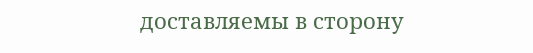доставляемы в сторону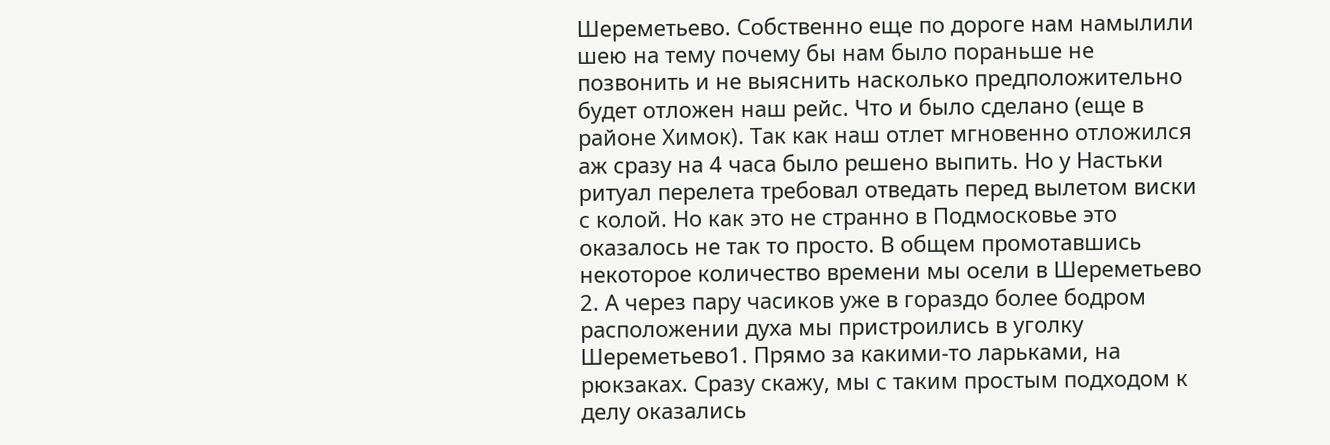Шереметьево. Собственно еще по дороге нам намылили шею на тему почему бы нам было пораньше не позвонить и не выяснить насколько предположительно будет отложен наш рейс. Что и было сделано (еще в районе Химок). Так как наш отлет мгновенно отложился аж сразу на 4 часа было решено выпить. Но у Настьки ритуал перелета требовал отведать перед вылетом виски с колой. Но как это не странно в Подмосковье это оказалось не так то просто. В общем промотавшись некоторое количество времени мы осели в Шереметьево 2. А через пару часиков уже в гораздо более бодром расположении духа мы пристроились в уголку Шереметьево1. Прямо за какими-то ларьками, на рюкзаках. Сразу скажу, мы с таким простым подходом к делу оказались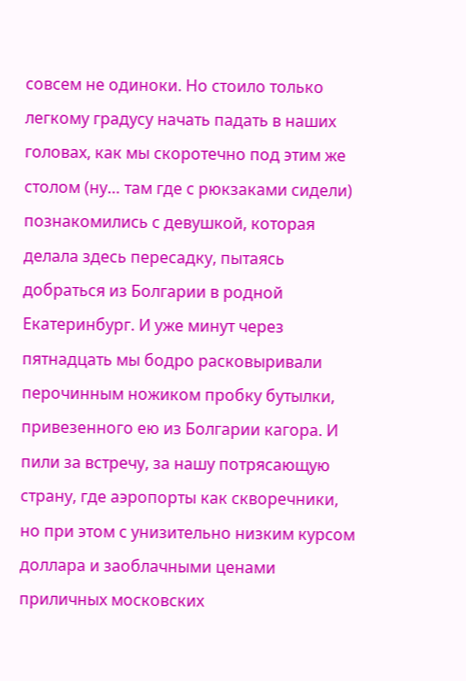совсем не одиноки. Но стоило только легкому градусу начать падать в наших головах, как мы скоротечно под этим же столом (ну… там где с рюкзаками сидели) познакомились с девушкой, которая делала здесь пересадку, пытаясь добраться из Болгарии в родной Екатеринбург. И уже минут через пятнадцать мы бодро расковыривали перочинным ножиком пробку бутылки, привезенного ею из Болгарии кагора. И пили за встречу, за нашу потрясающую страну, где аэропорты как скворечники, но при этом с унизительно низким курсом доллара и заоблачными ценами приличных московских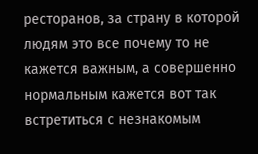ресторанов, за страну в которой людям это все почему то не кажется важным, а совершенно нормальным кажется вот так встретиться с незнакомым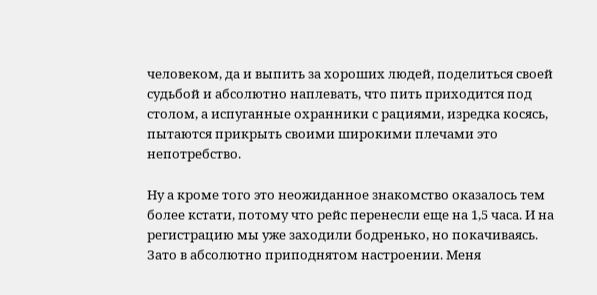человеком, да и выпить за хороших людей, поделиться своей судьбой и абсолютно наплевать, что пить приходится под столом, а испуганные охранники с рациями, изредка косясь, пытаются прикрыть своими широкими плечами это непотребство.

Ну а кроме того это неожиданное знакомство оказалось тем более кстати, потому что рейс перенесли еще на 1,5 часа. И на регистрацию мы уже заходили бодренько, но покачиваясь. Зато в абсолютно приподнятом настроении. Меня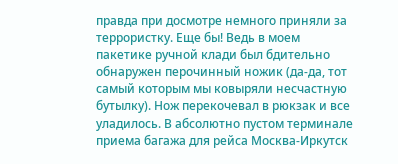правда при досмотре немного приняли за террористку. Еще бы! Ведь в моем пакетике ручной клади был бдительно обнаружен перочинный ножик (да-да, тот самый которым мы ковыряли несчастную бутылку). Нож перекочевал в рюкзак и все уладилось. В абсолютно пустом терминале приема багажа для рейса Москва-Иркутск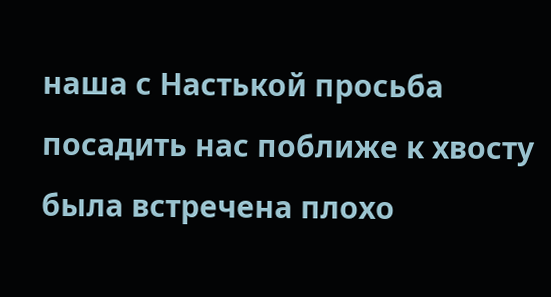наша с Настькой просьба посадить нас поближе к хвосту была встречена плохо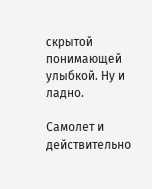скрытой понимающей улыбкой. Ну и ладно.

Самолет и действительно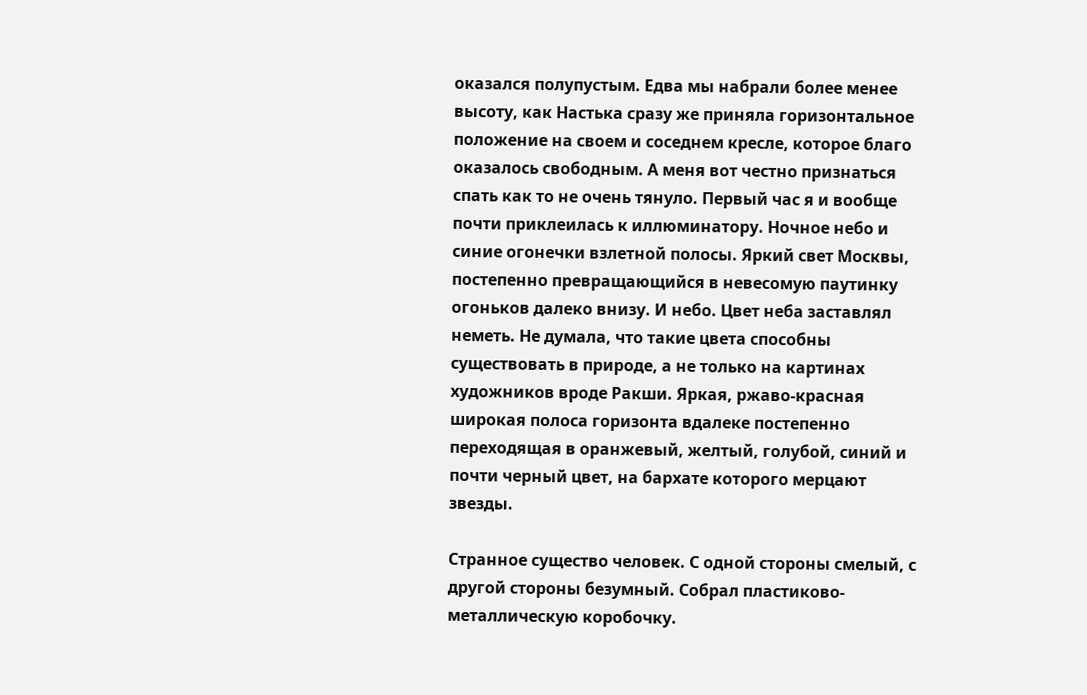оказался полупустым. Едва мы набрали более менее высоту, как Настька сразу же приняла горизонтальное положение на своем и соседнем кресле, которое благо оказалось свободным. А меня вот честно признаться спать как то не очень тянуло. Первый час я и вообще почти приклеилась к иллюминатору. Ночное небо и синие огонечки взлетной полосы. Яркий свет Москвы, постепенно превращающийся в невесомую паутинку огоньков далеко внизу. И небо. Цвет неба заставлял неметь. Не думала, что такие цвета способны существовать в природе, а не только на картинах художников вроде Ракши. Яркая, ржаво-красная широкая полоса горизонта вдалеке постепенно переходящая в оранжевый, желтый, голубой, синий и почти черный цвет, на бархате которого мерцают звезды.

Странное существо человек. С одной стороны смелый, с другой стороны безумный. Собрал пластиково-металлическую коробочку.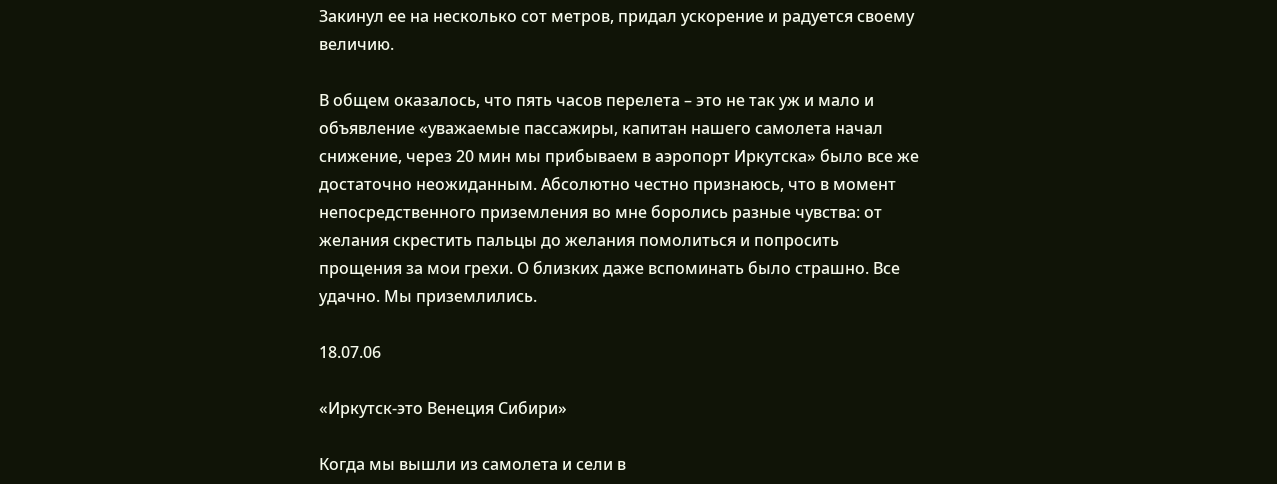Закинул ее на несколько сот метров, придал ускорение и радуется своему величию.

В общем оказалось, что пять часов перелета – это не так уж и мало и объявление «уважаемые пассажиры, капитан нашего самолета начал снижение, через 20 мин мы прибываем в аэропорт Иркутска» было все же достаточно неожиданным. Абсолютно честно признаюсь, что в момент непосредственного приземления во мне боролись разные чувства: от желания скрестить пальцы до желания помолиться и попросить прощения за мои грехи. О близких даже вспоминать было страшно. Все удачно. Мы приземлились.

18.07.06

«Иркутск-это Венеция Сибири»

Когда мы вышли из самолета и сели в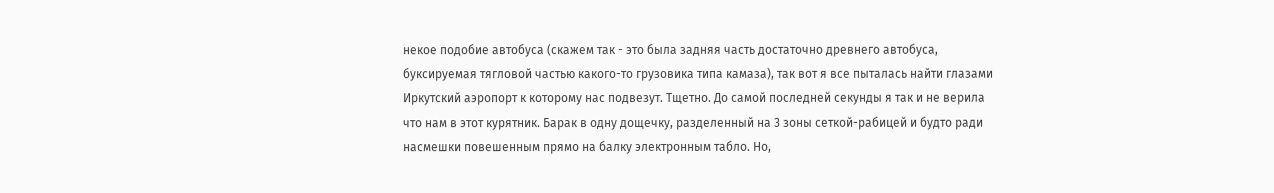некое подобие автобуса (скажем так - это была задняя часть достаточно древнего автобуса, буксируемая тягловой частью какого-то грузовика типа камаза), так вот я все пыталась найти глазами Иркутский аэропорт к которому нас подвезут. Тщетно. До самой последней секунды я так и не верила что нам в этот курятник. Барак в одну дощечку, разделенный на 3 зоны сеткой-рабицей и будто ради насмешки повешенным прямо на балку электронным табло. Но,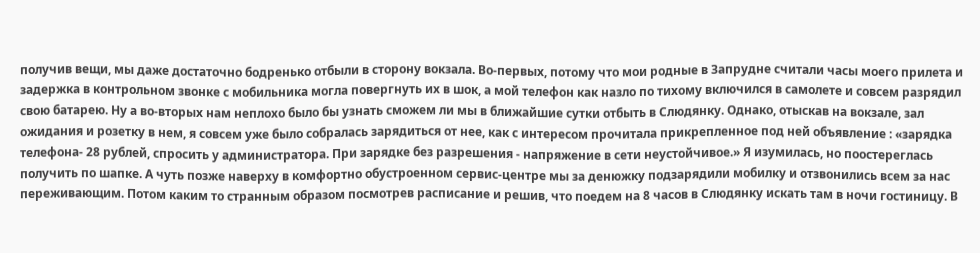получив вещи, мы даже достаточно бодренько отбыли в сторону вокзала. Во-первых, потому что мои родные в Запрудне считали часы моего прилета и задержка в контрольном звонке с мобильника могла повергнуть их в шок, а мой телефон как назло по тихому включился в самолете и совсем разрядил свою батарею. Ну а во-вторых нам неплохо было бы узнать сможем ли мы в ближайшие сутки отбыть в Слюдянку. Однако, отыскав на вокзале, зал ожидания и розетку в нем, я совсем уже было собралась зарядиться от нее, как с интересом прочитала прикрепленное под ней объявление : «зарядка телефона- 28 рублей, спросить у администратора. При зарядке без разрешения - напряжение в сети неустойчивое.» Я изумилась, но поостереглась получить по шапке. А чуть позже наверху в комфортно обустроенном сервис-центре мы за денюжку подзарядили мобилку и отзвонились всем за нас переживающим. Потом каким то странным образом посмотрев расписание и решив, что поедем на 8 часов в Слюдянку искать там в ночи гостиницу. В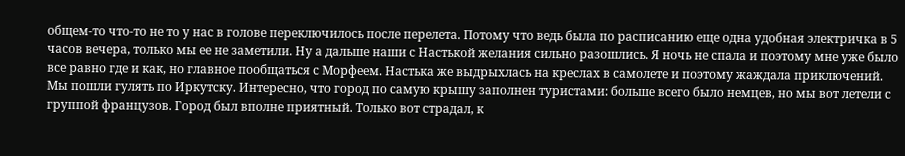общем-то что-то не то у нас в голове переключилось после перелета. Потому что ведь была по расписанию еще одна удобная электричка в 5 часов вечера, только мы ее не заметили. Ну а дальше наши с Настькой желания сильно разошлись. Я ночь не спала и поэтому мне уже было все равно где и как, но главное пообщаться с Морфеем. Настька же выдрыхлась на креслах в самолете и поэтому жаждала приключений. Мы пошли гулять по Иркутску. Интересно, что город по самую крышу заполнен туристами: больше всего было немцев, но мы вот летели с группой французов. Город был вполне приятный. Только вот страдал, к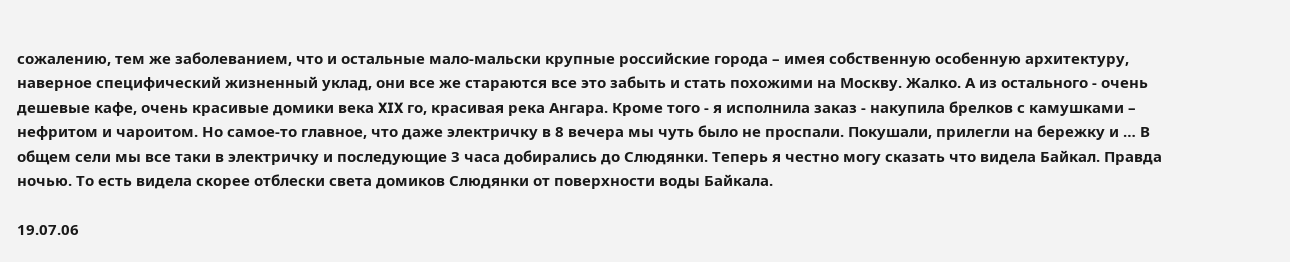сожалению, тем же заболеванием, что и остальные мало-мальски крупные российские города – имея собственную особенную архитектуру, наверное специфический жизненный уклад, они все же стараются все это забыть и стать похожими на Москву. Жалко. А из остального - очень дешевые кафе, очень красивые домики века XIX го, красивая река Ангара. Кроме того - я исполнила заказ - накупила брелков с камушками – нефритом и чароитом. Но самое-то главное, что даже электричку в 8 вечера мы чуть было не проспали. Покушали, прилегли на бережку и … В общем сели мы все таки в электричку и последующие 3 часа добирались до Слюдянки. Теперь я честно могу сказать что видела Байкал. Правда ночью. То есть видела скорее отблески света домиков Слюдянки от поверхности воды Байкала.

19.07.06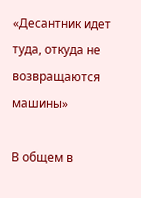«Десантник идет туда, откуда не возвращаются машины»

В общем в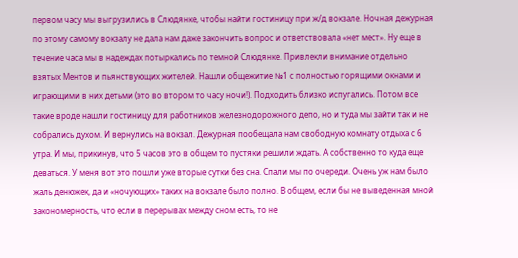первом часу мы выгрузились в Слюдянке, чтобы найти гостиницу при ж/д вокзале. Ночная дежурная по этому самому вокзалу не дала нам даже закончить вопрос и ответствовала «нет мест». Ну еще в течение часа мы в надеждах потыркались по темной Слюдянке. Привлекли внимание отдельно взятых Ментов и пьянствующих жителей. Нашли общежитие №1 с полностью горящими окнами и играющими в них детьми (это во втором то часу ночи!). Подходить близко испугались. Потом все такие вроде нашли гостиницу для работников железнодорожного депо, но и туда мы зайти так и не собрались духом. И вернулись на вокзал. Дежурная пообещала нам свободную комнату отдыха с 6 утра. И мы, прикинув, что 5 часов это в общем то пустяки решили ждать. А собственно то куда еще деваться. У меня вот это пошли уже вторые сутки без сна. Спали мы по очереди. Очень уж нам было жаль денюжек, да и «ночующих» таких на вокзале было полно. В общем, если бы не выведенная мной закономерность, что если в перерывах между сном есть, то не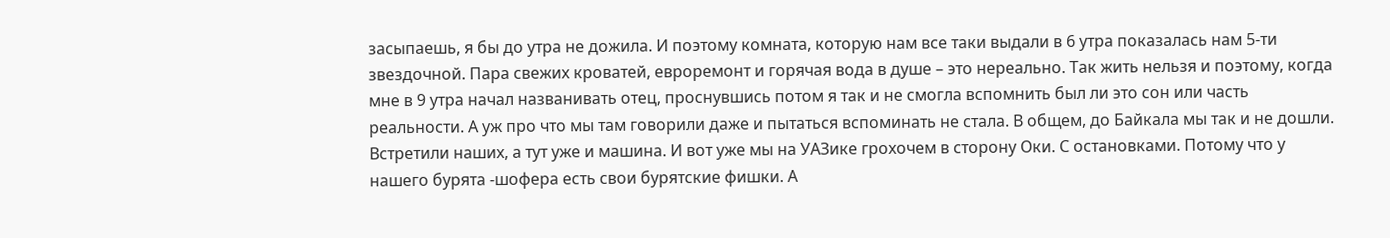засыпаешь, я бы до утра не дожила. И поэтому комната, которую нам все таки выдали в 6 утра показалась нам 5-ти звездочной. Пара свежих кроватей, евроремонт и горячая вода в душе – это нереально. Так жить нельзя и поэтому, когда мне в 9 утра начал названивать отец, проснувшись потом я так и не смогла вспомнить был ли это сон или часть реальности. А уж про что мы там говорили даже и пытаться вспоминать не стала. В общем, до Байкала мы так и не дошли. Встретили наших, а тут уже и машина. И вот уже мы на УАЗике грохочем в сторону Оки. С остановками. Потому что у нашего бурята -шофера есть свои бурятские фишки. А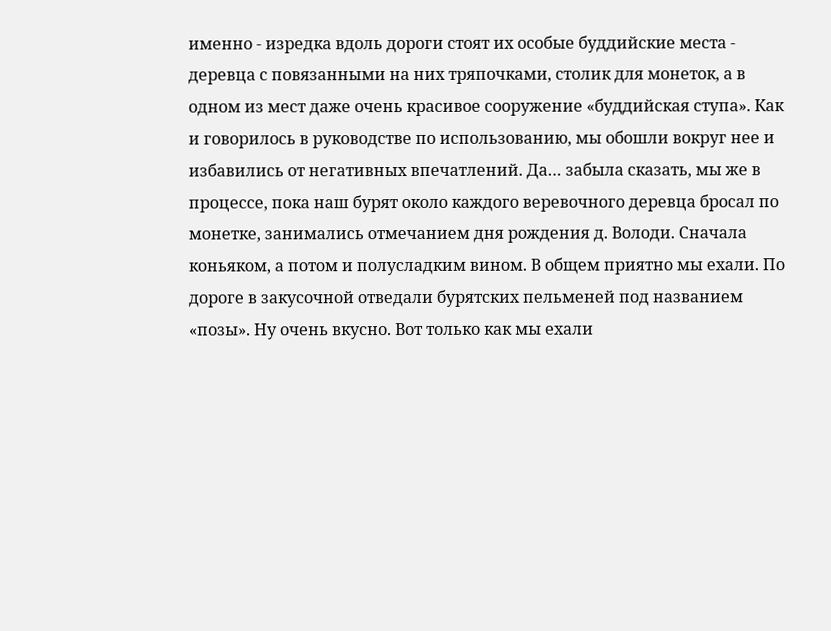именно - изредка вдоль дороги стоят их особые буддийские места - деревца с повязанными на них тряпочками, столик для монеток, а в одном из мест даже очень красивое сооружение «буддийская ступа». Как и говорилось в руководстве по использованию, мы обошли вокруг нее и избавились от негативных впечатлений. Да… забыла сказать, мы же в процессе, пока наш бурят около каждого веревочного деревца бросал по монетке, занимались отмечанием дня рождения д. Володи. Сначала коньяком, а потом и полусладким вином. В общем приятно мы ехали. По дороге в закусочной отведали бурятских пельменей под названием «позы». Ну очень вкусно. Вот только как мы ехали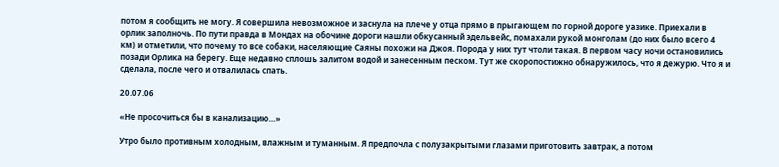потом я сообщить не могу. Я совершила невозможное и заснула на плече у отца прямо в прыгающем по горной дороге уазике. Приехали в орлик заполночь. По пути правда в Мондах на обочине дороги нашли обкусанный эдельвейс, помахали рукой монголам (до них было всего 4 км) и отметили, что почему то все собаки, населяющие Саяны похожи на Джоя. Порода у них тут чтоли такая. В первом часу ночи остановились позади Орлика на берегу. Еще недавно сплошь залитом водой и занесенным песком. Тут же скоропостижно обнаружилось, что я дежурю. Что я и сделала, после чего и отвалилась спать.

20.07.06

«Не просочиться бы в канализацию…»

Утро было противным холодным, влажным и туманным. Я предпочла с полузакрытыми глазами приготовить завтрак, а потом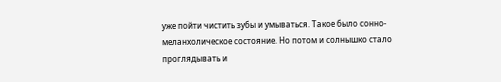уже пойти чистить зубы и умываться. Такое было сонно-меланхолическое состояние. Но потом и солнышко стало проглядывать и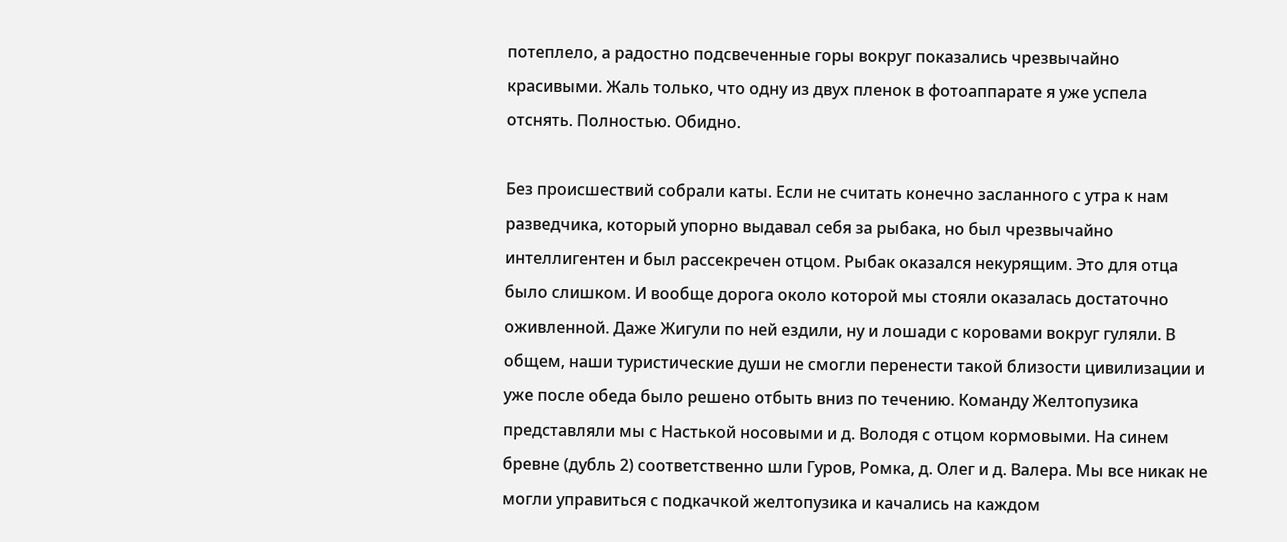потеплело, а радостно подсвеченные горы вокруг показались чрезвычайно красивыми. Жаль только, что одну из двух пленок в фотоаппарате я уже успела отснять. Полностью. Обидно.

Без происшествий собрали каты. Если не считать конечно засланного с утра к нам разведчика, который упорно выдавал себя за рыбака, но был чрезвычайно интеллигентен и был рассекречен отцом. Рыбак оказался некурящим. Это для отца было слишком. И вообще дорога около которой мы стояли оказалась достаточно оживленной. Даже Жигули по ней ездили, ну и лошади с коровами вокруг гуляли. В общем, наши туристические души не смогли перенести такой близости цивилизации и уже после обеда было решено отбыть вниз по течению. Команду Желтопузика представляли мы с Настькой носовыми и д. Володя с отцом кормовыми. На синем бревне (дубль 2) соответственно шли Гуров, Ромка, д. Олег и д. Валера. Мы все никак не могли управиться с подкачкой желтопузика и качались на каждом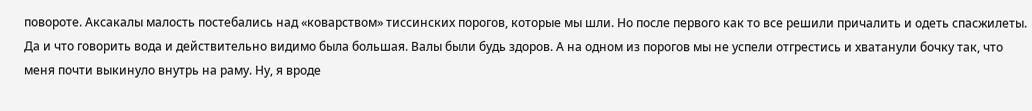повороте. Аксакалы малость постебались над «коварством» тиссинских порогов, которые мы шли. Но после первого как то все решили причалить и одеть спасжилеты. Да и что говорить вода и действительно видимо была большая. Валы были будь здоров. А на одном из порогов мы не успели отгрестись и хватанули бочку так, что меня почти выкинуло внутрь на раму. Ну, я вроде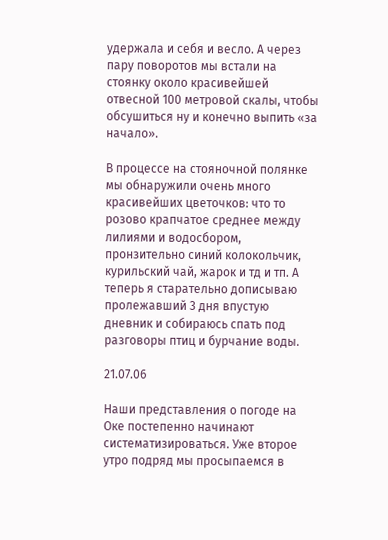удержала и себя и весло. А через пару поворотов мы встали на стоянку около красивейшей отвесной 100 метровой скалы, чтобы обсушиться ну и конечно выпить «за начало».

В процессе на стояночной полянке мы обнаружили очень много красивейших цветочков: что то розово крапчатое среднее между лилиями и водосбором, пронзительно синий колокольчик, курильский чай, жарок и тд и тп. А теперь я старательно дописываю пролежавший 3 дня впустую дневник и собираюсь спать под разговоры птиц и бурчание воды.

21.07.06

Наши представления о погоде на Оке постепенно начинают систематизироваться. Уже второе утро подряд мы просыпаемся в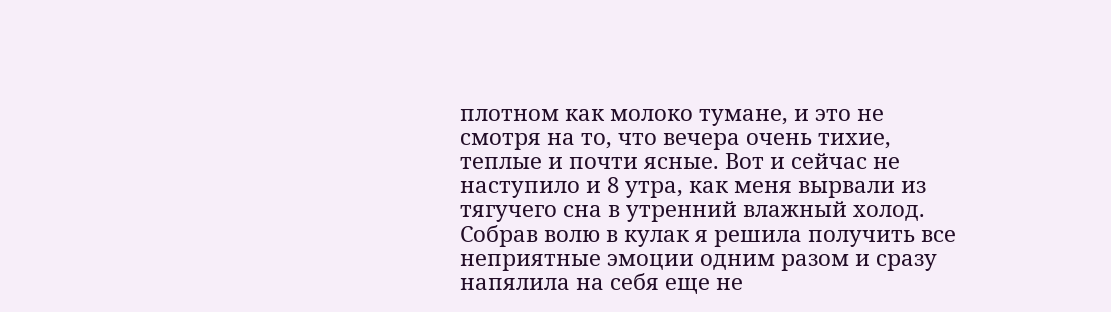плотном как молоко тумане, и это не смотря на то, что вечера очень тихие, теплые и почти ясные. Вот и сейчас не наступило и 8 утра, как меня вырвали из тягучего сна в утренний влажный холод. Собрав волю в кулак я решила получить все неприятные эмоции одним разом и сразу напялила на себя еще не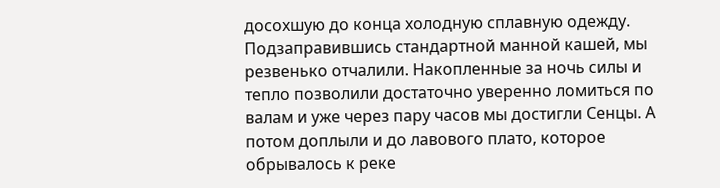досохшую до конца холодную сплавную одежду. Подзаправившись стандартной манной кашей, мы резвенько отчалили. Накопленные за ночь силы и тепло позволили достаточно уверенно ломиться по валам и уже через пару часов мы достигли Сенцы. А потом доплыли и до лавового плато, которое обрывалось к реке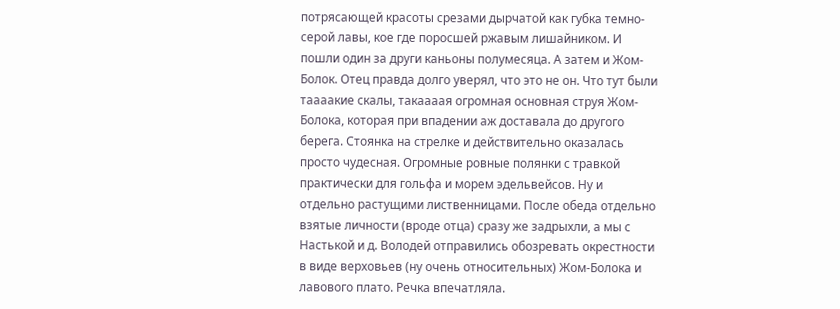потрясающей красоты срезами дырчатой как губка темно-серой лавы, кое где поросшей ржавым лишайником. И пошли один за други каньоны полумесяца. А затем и Жом-Болок. Отец правда долго уверял, что это не он. Что тут были таааакие скалы, такаааая огромная основная струя Жом-Болока, которая при впадении аж доставала до другого берега. Стоянка на стрелке и действительно оказалась просто чудесная. Огромные ровные полянки с травкой практически для гольфа и морем эдельвейсов. Ну и отдельно растущими лиственницами. После обеда отдельно взятые личности (вроде отца) сразу же задрыхли, а мы с Настькой и д. Володей отправились обозревать окрестности в виде верховьев (ну очень относительных) Жом-Болока и лавового плато. Речка впечатляла.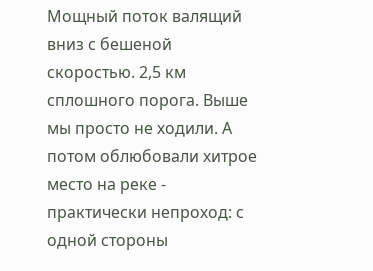Мощный поток валящий вниз с бешеной скоростью. 2,5 км сплошного порога. Выше мы просто не ходили. А потом облюбовали хитрое место на реке - практически непроход: с одной стороны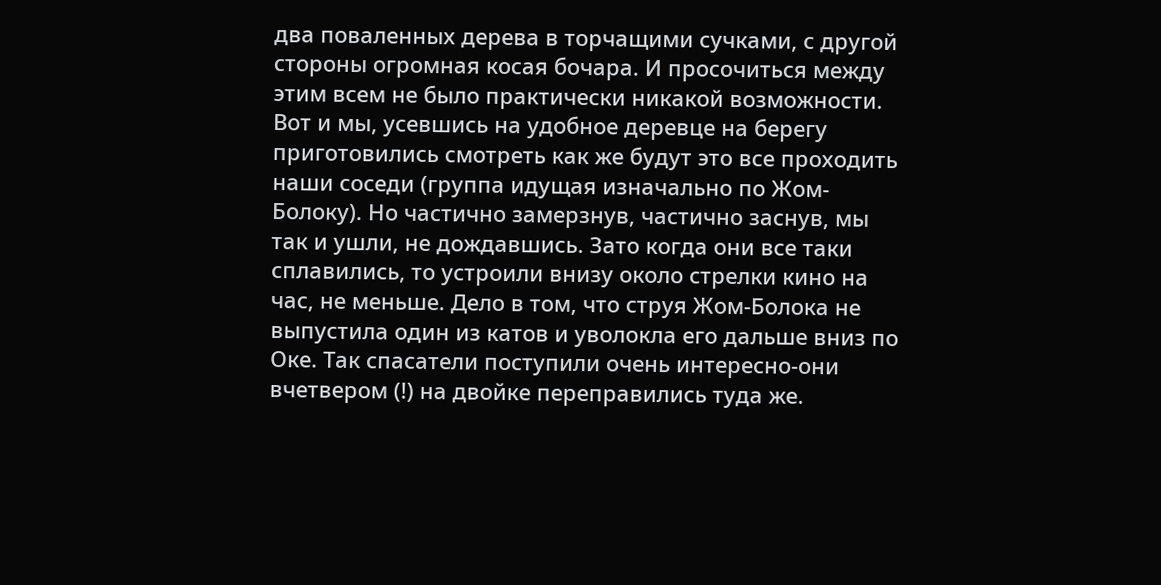два поваленных дерева в торчащими сучками, с другой стороны огромная косая бочара. И просочиться между этим всем не было практически никакой возможности. Вот и мы, усевшись на удобное деревце на берегу приготовились смотреть как же будут это все проходить наши соседи (группа идущая изначально по Жом-Болоку). Но частично замерзнув, частично заснув, мы так и ушли, не дождавшись. Зато когда они все таки сплавились, то устроили внизу около стрелки кино на час, не меньше. Дело в том, что струя Жом-Болока не выпустила один из катов и уволокла его дальше вниз по Оке. Так спасатели поступили очень интересно-они вчетвером (!) на двойке переправились туда же.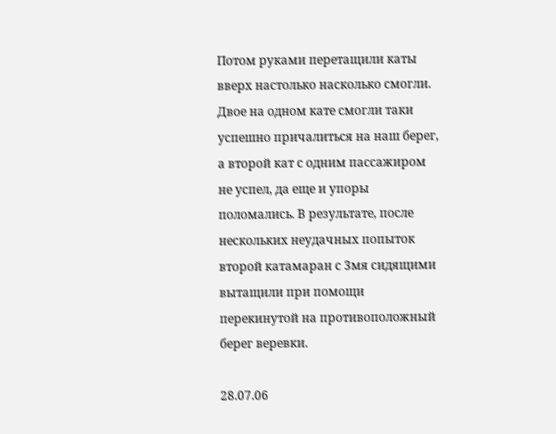Потом руками перетащили каты вверх настолько насколько смогли. Двое на одном кате смогли таки успешно причалиться на наш берег, а второй кат с одним пассажиром не успел, да еще и упоры поломались. В результате, после нескольких неудачных попыток второй катамаран с 3мя сидящими вытащили при помощи перекинутой на противоположный берег веревки.

28.07.06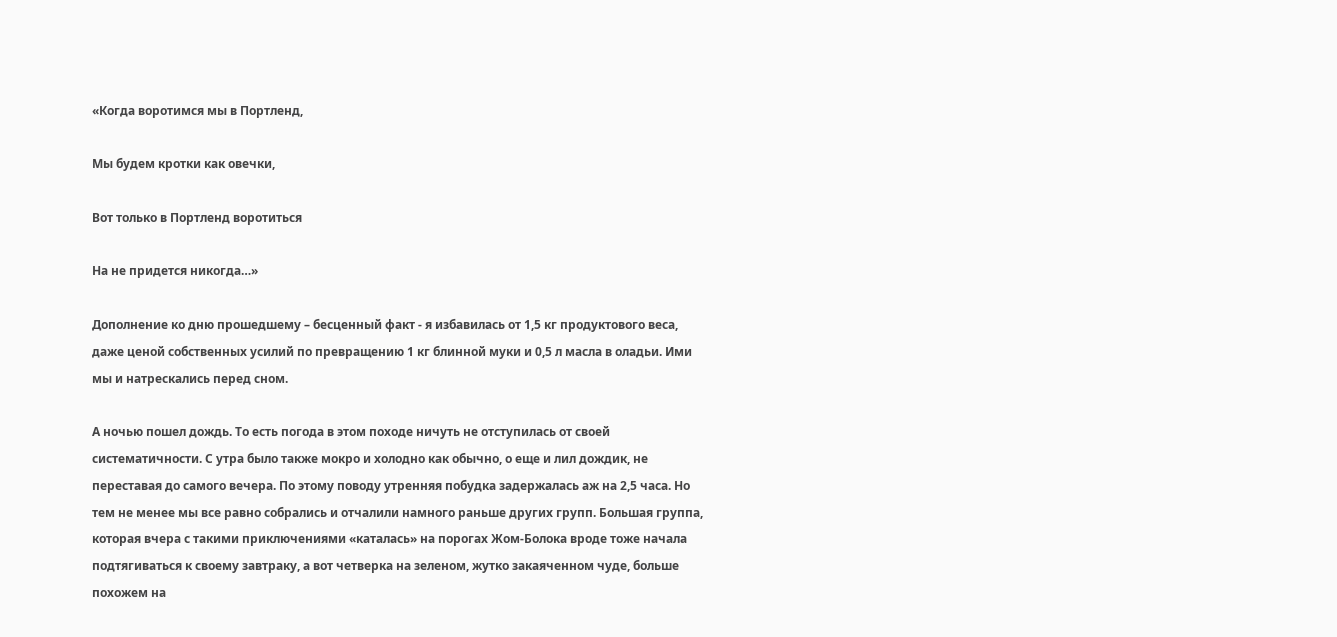«Когда воротимся мы в Портленд,

Мы будем кротки как овечки,

Вот только в Портленд воротиться

На не придется никогда…»

Дополнение ко дню прошедшему – бесценный факт - я избавилась от 1,5 кг продуктового веса, даже ценой собственных усилий по превращению 1 кг блинной муки и 0,5 л масла в оладьи. Ими мы и натрескались перед сном.

А ночью пошел дождь. То есть погода в этом походе ничуть не отступилась от своей систематичности. С утра было также мокро и холодно как обычно, о еще и лил дождик, не переставая до самого вечера. По этому поводу утренняя побудка задержалась аж на 2,5 часа. Но тем не менее мы все равно собрались и отчалили намного раньше других групп. Большая группа, которая вчера с такими приключениями «каталась» на порогах Жом-Болока вроде тоже начала подтягиваться к своему завтраку, а вот четверка на зеленом, жутко закаяченном чуде, больше похожем на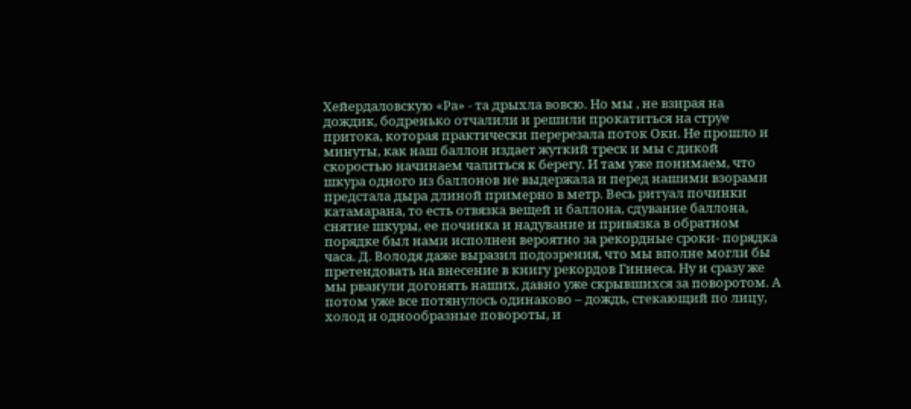Хейердаловскую «Ра» - та дрыхла вовсю. Но мы , не взирая на дождик, бодренько отчалили и решили прокатиться на струе притока, которая практически перерезала поток Оки. Не прошло и минуты, как наш баллон издает жуткий треск и мы с дикой скоростью начинаем чалиться к берегу. И там уже понимаем, что шкура одного из баллонов не выдержала и перед нашими взорами предстала дыра длиной примерно в метр. Весь ритуал починки катамарана, то есть отвязка вещей и баллона, сдувание баллона, снятие шкуры, ее починка и надувание и привязка в обратном порядке был нами исполнен вероятно за рекордные сроки- порядка часа. Д. Володя даже выразил подозрения, что мы вполне могли бы претендовать на внесение в книгу рекордов Гиннеса. Ну и сразу же мы рванули догонять наших, давно уже скрывшихся за поворотом. А потом уже все потянулось одинаково – дождь, стекающий по лицу, холод и однообразные повороты, и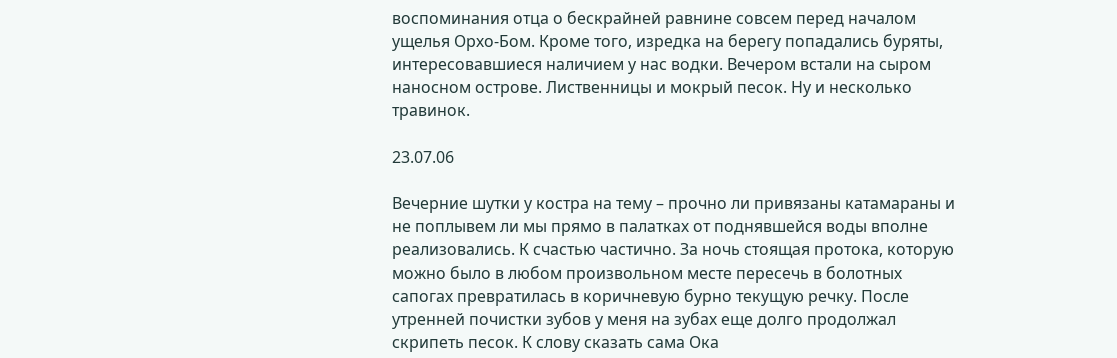воспоминания отца о бескрайней равнине совсем перед началом ущелья Орхо-Бом. Кроме того, изредка на берегу попадались буряты, интересовавшиеся наличием у нас водки. Вечером встали на сыром наносном острове. Лиственницы и мокрый песок. Ну и несколько травинок.

23.07.06

Вечерние шутки у костра на тему – прочно ли привязаны катамараны и не поплывем ли мы прямо в палатках от поднявшейся воды вполне реализовались. К счастью частично. За ночь стоящая протока, которую можно было в любом произвольном месте пересечь в болотных сапогах превратилась в коричневую бурно текущую речку. После утренней почистки зубов у меня на зубах еще долго продолжал скрипеть песок. К слову сказать сама Ока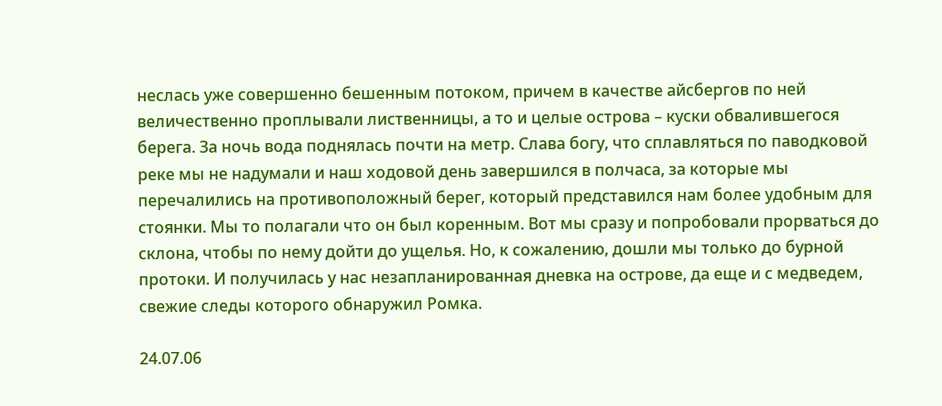неслась уже совершенно бешенным потоком, причем в качестве айсбергов по ней величественно проплывали лиственницы, а то и целые острова – куски обвалившегося берега. За ночь вода поднялась почти на метр. Слава богу, что сплавляться по паводковой реке мы не надумали и наш ходовой день завершился в полчаса, за которые мы перечалились на противоположный берег, который представился нам более удобным для стоянки. Мы то полагали что он был коренным. Вот мы сразу и попробовали прорваться до склона, чтобы по нему дойти до ущелья. Но, к сожалению, дошли мы только до бурной протоки. И получилась у нас незапланированная дневка на острове, да еще и с медведем, свежие следы которого обнаружил Ромка.

24.07.06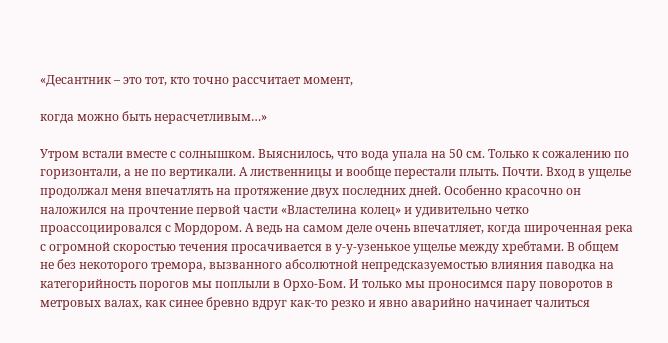«Десантник – это тот, кто точно рассчитает момент,

когда можно быть нерасчетливым…»

Утром встали вместе с солнышком. Выяснилось, что вода упала на 50 см. Только к сожалению по горизонтали, а не по вертикали. А лиственницы и вообще перестали плыть. Почти. Вход в ущелье продолжал меня впечатлять на протяжение двух последних дней. Особенно красочно он наложился на прочтение первой части «Властелина колец» и удивительно четко проассоциировался с Мордором. А ведь на самом деле очень впечатляет, когда широченная река с огромной скоростью течения просачивается в у-у-узенькое ущелье между хребтами. В общем не без некоторого тремора, вызванного абсолютной непредсказуемостью влияния паводка на категорийность порогов мы поплыли в Орхо-Бом. И только мы проносимся пару поворотов в метровых валах, как синее бревно вдруг как-то резко и явно аварийно начинает чалиться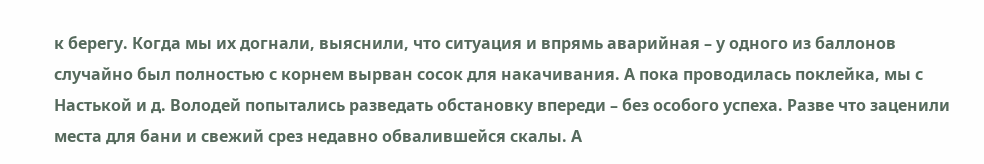к берегу. Когда мы их догнали, выяснили, что ситуация и впрямь аварийная – у одного из баллонов случайно был полностью с корнем вырван сосок для накачивания. А пока проводилась поклейка, мы с Настькой и д. Володей попытались разведать обстановку впереди – без особого успеха. Разве что заценили места для бани и свежий срез недавно обвалившейся скалы. А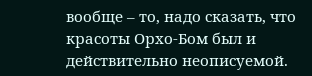вообще – то, надо сказать, что красоты Орхо-Бом был и действительно неописуемой.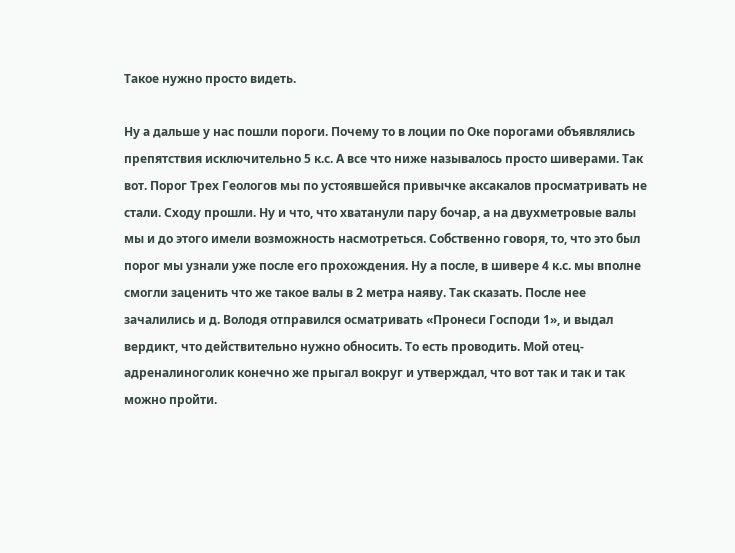Такое нужно просто видеть.

Ну а дальше у нас пошли пороги. Почему то в лоции по Оке порогами объявлялись препятствия исключительно 5 к.с. А все что ниже называлось просто шиверами. Так вот. Порог Трех Геологов мы по устоявшейся привычке аксакалов просматривать не стали. Сходу прошли. Ну и что, что хватанули пару бочар, а на двухметровые валы мы и до этого имели возможность насмотреться. Собственно говоря, то, что это был порог мы узнали уже после его прохождения. Ну а после, в шивере 4 к.с. мы вполне смогли заценить что же такое валы в 2 метра наяву. Так сказать. После нее зачалились и д. Володя отправился осматривать «Пронеси Господи 1», и выдал вердикт, что действительно нужно обносить. То есть проводить. Мой отец-адреналиноголик конечно же прыгал вокруг и утверждал, что вот так и так и так можно пройти.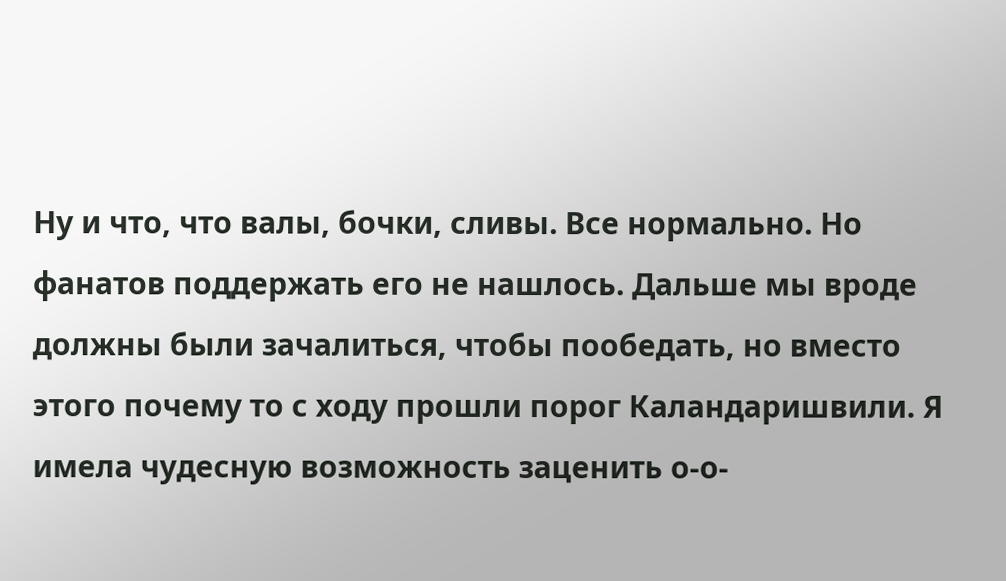Ну и что, что валы, бочки, сливы. Все нормально. Но фанатов поддержать его не нашлось. Дальше мы вроде должны были зачалиться, чтобы пообедать, но вместо этого почему то с ходу прошли порог Каландаришвили. Я имела чудесную возможность заценить о-о-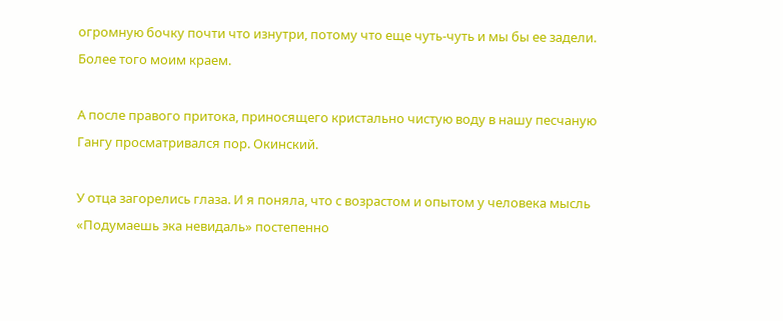огромную бочку почти что изнутри, потому что еще чуть-чуть и мы бы ее задели. Более того моим краем.

А после правого притока, приносящего кристально чистую воду в нашу песчаную Гангу просматривался пор. Окинский.

У отца загорелись глаза. И я поняла, что с возрастом и опытом у человека мысль «Подумаешь эка невидаль» постепенно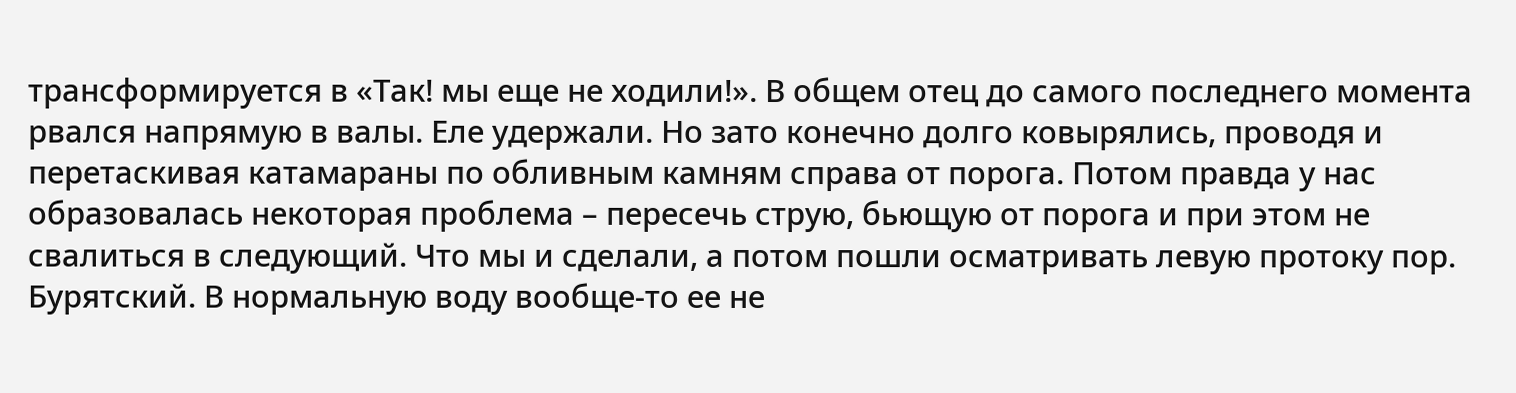трансформируется в «Так! мы еще не ходили!». В общем отец до самого последнего момента рвался напрямую в валы. Еле удержали. Но зато конечно долго ковырялись, проводя и перетаскивая катамараны по обливным камням справа от порога. Потом правда у нас образовалась некоторая проблема – пересечь струю, бьющую от порога и при этом не свалиться в следующий. Что мы и сделали, а потом пошли осматривать левую протоку пор. Бурятский. В нормальную воду вообще-то ее не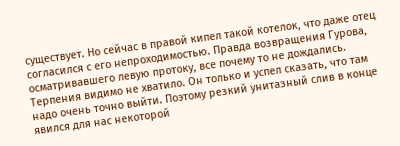существует. Но сейчас в правой кипел такой котелок, что даже отец согласился с его непроходимостью. Правда возвращения Гурова, осматривавшего левую протоку, все почему то не дождались. Терпения видимо не хватило. Он только и успел сказать, что там надо очень точно выйти. Поэтому резкий унитазный слив в конце явился для нас некоторой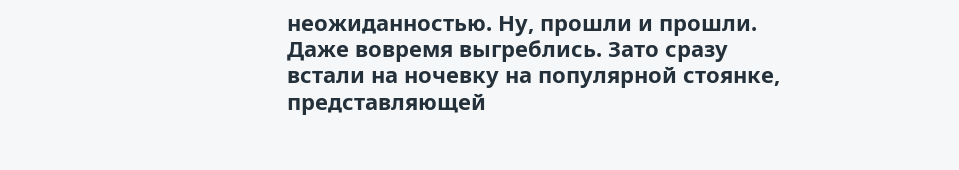неожиданностью. Ну, прошли и прошли. Даже вовремя выгреблись. Зато сразу встали на ночевку на популярной стоянке, представляющей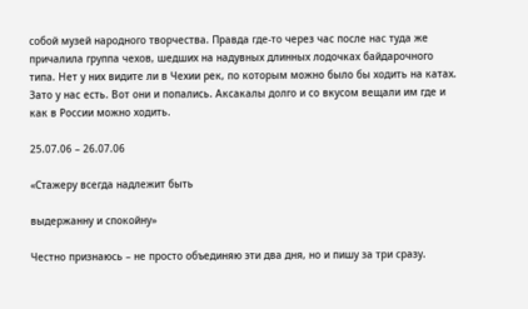собой музей народного творчества. Правда где-то через час после нас туда же причалила группа чехов, шедших на надувных длинных лодочках байдарочного типа. Нет у них видите ли в Чехии рек, по которым можно было бы ходить на катах. Зато у нас есть. Вот они и попались. Аксакалы долго и со вкусом вещали им где и как в России можно ходить.

25.07.06 – 26.07.06

«Стажеру всегда надлежит быть

выдержанну и спокойну»

Честно признаюсь – не просто объединяю эти два дня, но и пишу за три сразу.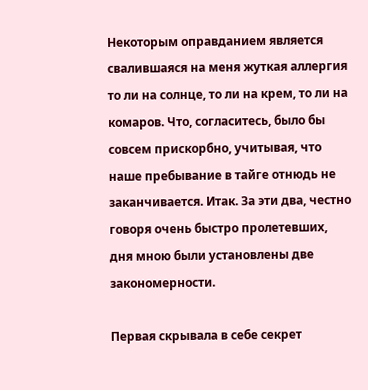Некоторым оправданием является свалившаяся на меня жуткая аллергия то ли на солнце, то ли на крем, то ли на комаров. Что, согласитесь, было бы совсем прискорбно, учитывая, что наше пребывание в тайге отнюдь не заканчивается. Итак. За эти два, честно говоря очень быстро пролетевших, дня мною были установлены две закономерности.

Первая скрывала в себе секрет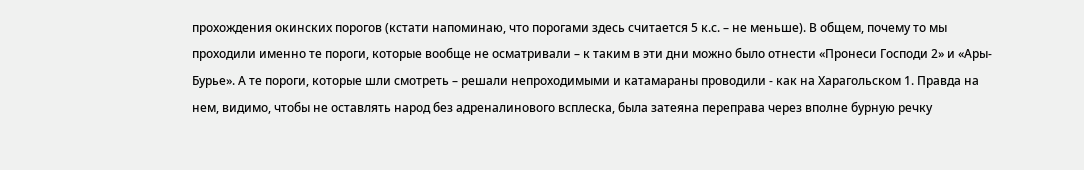прохождения окинских порогов (кстати напоминаю, что порогами здесь считается 5 к.с. – не меньше). В общем, почему то мы проходили именно те пороги, которые вообще не осматривали – к таким в эти дни можно было отнести «Пронеси Господи 2» и «Ары-Бурье». А те пороги, которые шли смотреть – решали непроходимыми и катамараны проводили - как на Харагольском 1. Правда на нем, видимо, чтобы не оставлять народ без адреналинового всплеска, была затеяна переправа через вполне бурную речку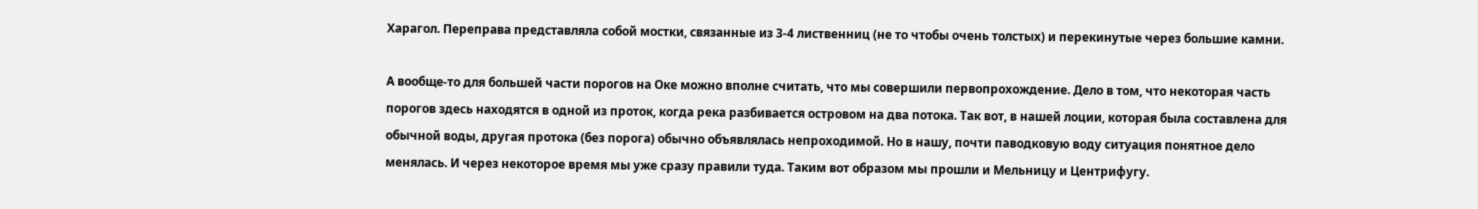Харагол. Переправа представляла собой мостки, связанные из 3-4 лиственниц (не то чтобы очень толстых) и перекинутые через большие камни.

А вообще-то для большей части порогов на Оке можно вполне считать, что мы совершили первопрохождение. Дело в том, что некоторая часть порогов здесь находятся в одной из проток, когда река разбивается островом на два потока. Так вот, в нашей лоции, которая была составлена для обычной воды, другая протока (без порога) обычно объявлялась непроходимой. Но в нашу, почти паводковую воду ситуация понятное дело менялась. И через некоторое время мы уже сразу правили туда. Таким вот образом мы прошли и Мельницу и Центрифугу.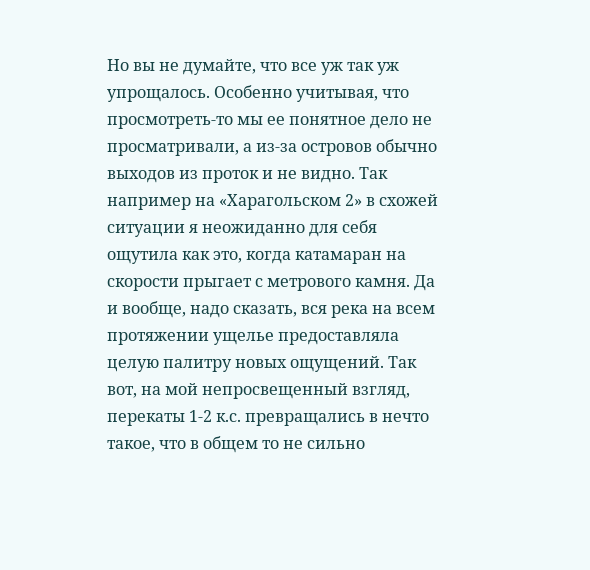Но вы не думайте, что все уж так уж упрощалось. Особенно учитывая, что просмотреть-то мы ее понятное дело не просматривали, а из-за островов обычно выходов из проток и не видно. Так например на «Харагольском 2» в схожей ситуации я неожиданно для себя ощутила как это, когда катамаран на скорости прыгает с метрового камня. Да и вообще, надо сказать, вся река на всем протяжении ущелье предоставляла целую палитру новых ощущений. Так вот, на мой непросвещенный взгляд, перекаты 1-2 к.с. превращались в нечто такое, что в общем то не сильно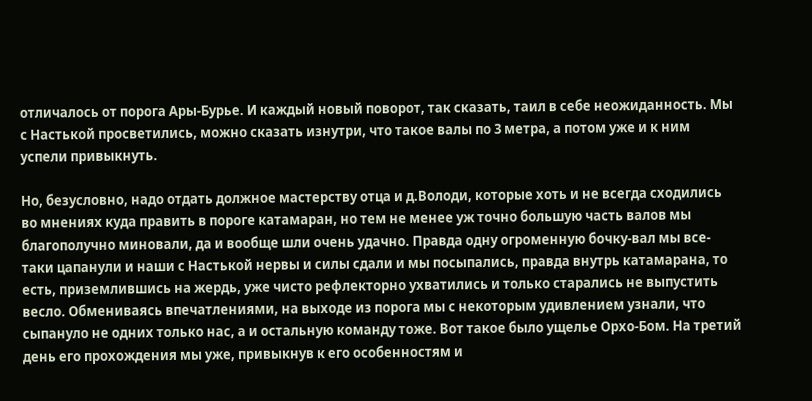отличалось от порога Ары-Бурье. И каждый новый поворот, так сказать, таил в себе неожиданность. Мы с Настькой просветились, можно сказать изнутри, что такое валы по 3 метра, а потом уже и к ним успели привыкнуть.

Но, безусловно, надо отдать должное мастерству отца и д.Володи, которые хоть и не всегда сходились во мнениях куда править в пороге катамаран, но тем не менее уж точно большую часть валов мы благополучно миновали, да и вообще шли очень удачно. Правда одну огроменную бочку-вал мы все-таки цапанули и наши с Настькой нервы и силы сдали и мы посыпались, правда внутрь катамарана, то есть, приземлившись на жердь, уже чисто рефлекторно ухватились и только старались не выпустить весло. Обмениваясь впечатлениями, на выходе из порога мы с некоторым удивлением узнали, что сыпануло не одних только нас, а и остальную команду тоже. Вот такое было ущелье Орхо-Бом. На третий день его прохождения мы уже, привыкнув к его особенностям и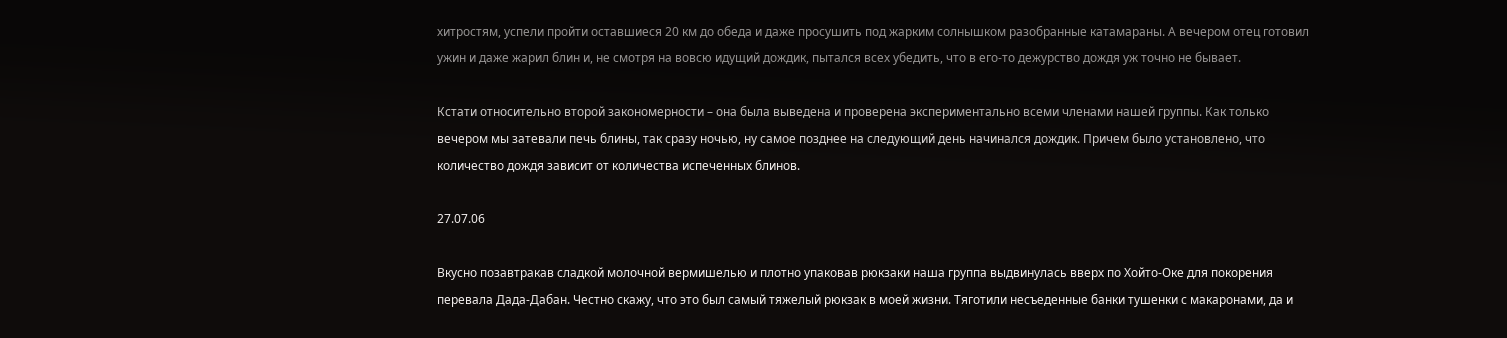хитростям, успели пройти оставшиеся 20 км до обеда и даже просушить под жарким солнышком разобранные катамараны. А вечером отец готовил ужин и даже жарил блин и, не смотря на вовсю идущий дождик, пытался всех убедить, что в его-то дежурство дождя уж точно не бывает.

Кстати относительно второй закономерности – она была выведена и проверена экспериментально всеми членами нашей группы. Как только вечером мы затевали печь блины, так сразу ночью, ну самое позднее на следующий день начинался дождик. Причем было установлено, что количество дождя зависит от количества испеченных блинов.

27.07.06

Вкусно позавтракав сладкой молочной вермишелью и плотно упаковав рюкзаки наша группа выдвинулась вверх по Хойто-Оке для покорения перевала Дада-Дабан. Честно скажу, что это был самый тяжелый рюкзак в моей жизни. Тяготили несъеденные банки тушенки с макаронами, да и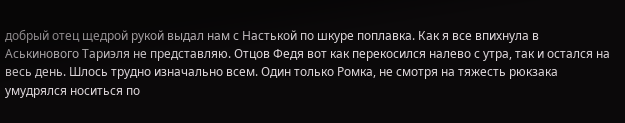добрый отец щедрой рукой выдал нам с Настькой по шкуре поплавка. Как я все впихнула в Аськинового Тариэля не представляю. Отцов Федя вот как перекосился налево с утра, так и остался на весь день. Шлось трудно изначально всем. Один только Ромка, не смотря на тяжесть рюкзака умудрялся носиться по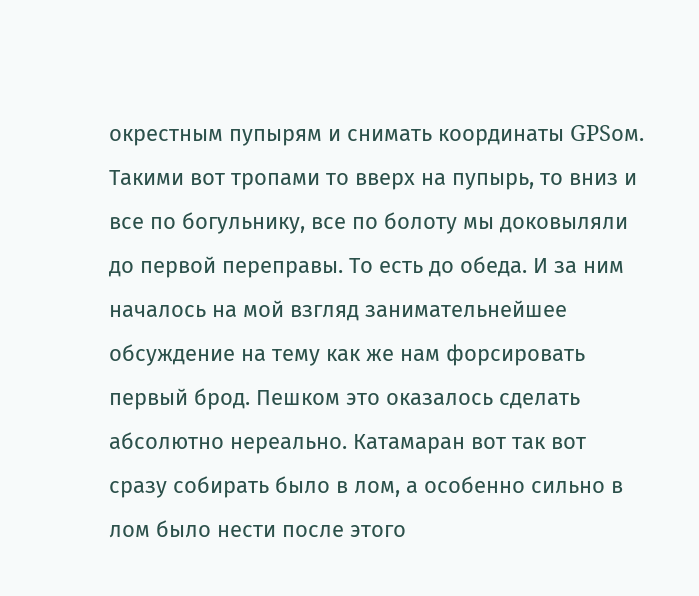окрестным пупырям и снимать координаты GPSом. Такими вот тропами то вверх на пупырь, то вниз и все по богульнику, все по болоту мы доковыляли до первой переправы. То есть до обеда. И за ним началось на мой взгляд занимательнейшее обсуждение на тему как же нам форсировать первый брод. Пешком это оказалось сделать абсолютно нереально. Катамаран вот так вот сразу собирать было в лом, а особенно сильно в лом было нести после этого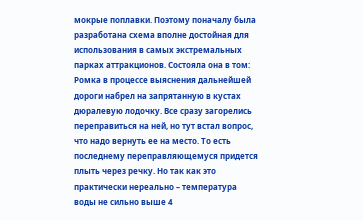мокрые поплавки. Поэтому поначалу была разработана схема вполне достойная для использования в самых экстремальных парках аттракционов. Состояла она в том: Ромка в процессе выяснения дальнейшей дороги набрел на запрятанную в кустах дюралевую лодочку. Все сразу загорелись переправиться на ней, но тут встал вопрос, что надо вернуть ее на место. То есть последнему переправляющемуся придется плыть через речку. Но так как это практически нереально – температура воды не сильно выше 4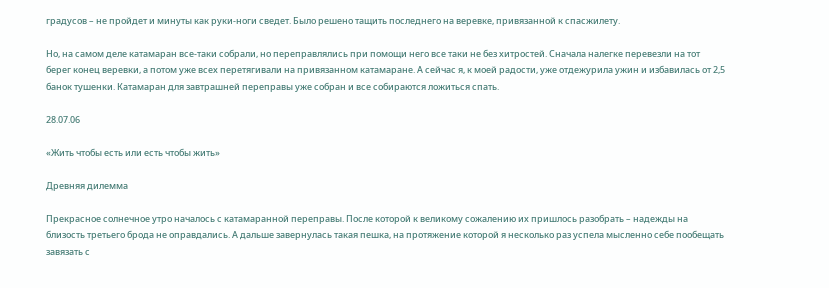градусов – не пройдет и минуты как руки-ноги сведет. Было решено тащить последнего на веревке, привязанной к спасжилету.

Но, на самом деле катамаран все-таки собрали, но переправлялись при помощи него все таки не без хитростей. Сначала налегке перевезли на тот берег конец веревки, а потом уже всех перетягивали на привязанном катамаране. А сейчас я, к моей радости, уже отдежурила ужин и избавилась от 2,5 банок тушенки. Катамаран для завтрашней переправы уже собран и все собираются ложиться спать.

28.07.06

«Жить чтобы есть или есть чтобы жить»

Древняя дилемма

Прекрасное солнечное утро началось с катамаранной переправы. После которой к великому сожалению их пришлось разобрать – надежды на близость третьего брода не оправдались. А дальше завернулась такая пешка, на протяжение которой я несколько раз успела мысленно себе пообещать завязать с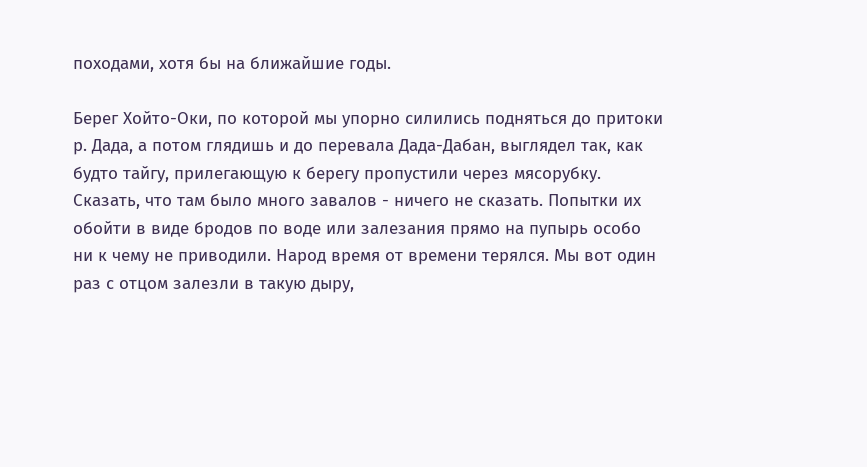походами, хотя бы на ближайшие годы.

Берег Хойто-Оки, по которой мы упорно силились подняться до притоки р. Дада, а потом глядишь и до перевала Дада-Дабан, выглядел так, как будто тайгу, прилегающую к берегу пропустили через мясорубку. Сказать, что там было много завалов - ничего не сказать. Попытки их обойти в виде бродов по воде или залезания прямо на пупырь особо ни к чему не приводили. Народ время от времени терялся. Мы вот один раз с отцом залезли в такую дыру,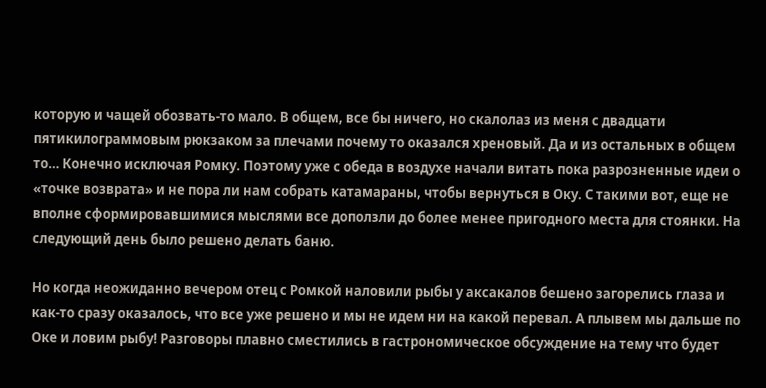которую и чащей обозвать-то мало. В общем, все бы ничего, но скалолаз из меня с двадцати пятикилограммовым рюкзаком за плечами почему то оказался хреновый. Да и из остальных в общем то… Конечно исключая Ромку. Поэтому уже с обеда в воздухе начали витать пока разрозненные идеи о «точке возврата» и не пора ли нам собрать катамараны, чтобы вернуться в Оку. С такими вот, еще не вполне сформировавшимися мыслями все доползли до более менее пригодного места для стоянки. На следующий день было решено делать баню.

Но когда неожиданно вечером отец с Ромкой наловили рыбы у аксакалов бешено загорелись глаза и как-то сразу оказалось, что все уже решено и мы не идем ни на какой перевал. А плывем мы дальше по Оке и ловим рыбу! Разговоры плавно сместились в гастрономическое обсуждение на тему что будет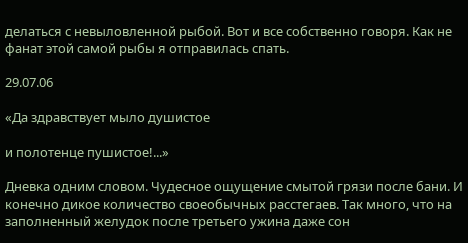делаться с невыловленной рыбой. Вот и все собственно говоря. Как не фанат этой самой рыбы я отправилась спать.

29.07.06

«Да здравствует мыло душистое

и полотенце пушистое!...»

Дневка одним словом. Чудесное ощущение смытой грязи после бани. И конечно дикое количество своеобычных расстегаев. Так много, что на заполненный желудок после третьего ужина даже сон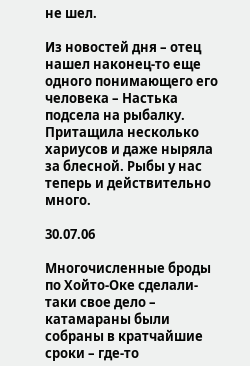не шел.

Из новостей дня – отец нашел наконец-то еще одного понимающего его человека – Настька подсела на рыбалку. Притащила несколько хариусов и даже ныряла за блесной. Рыбы у нас теперь и действительно много.

30.07.06

Многочисленные броды по Хойто-Оке сделали-таки свое дело – катамараны были собраны в кратчайшие сроки – где-то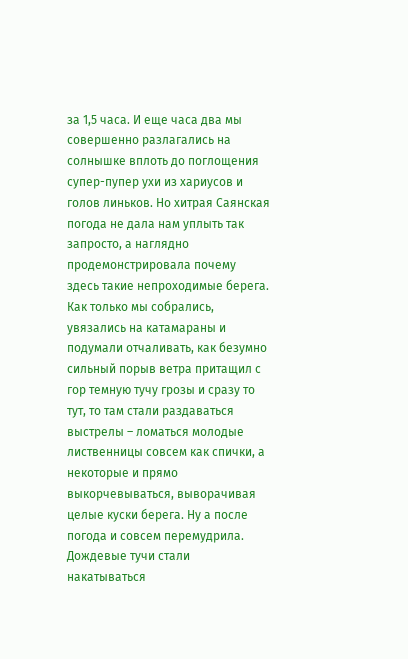за 1,5 часа. И еще часа два мы совершенно разлагались на солнышке вплоть до поглощения супер-пупер ухи из хариусов и голов линьков. Но хитрая Саянская погода не дала нам уплыть так запросто, а наглядно продемонстрировала почему здесь такие непроходимые берега. Как только мы собрались, увязались на катамараны и подумали отчаливать, как безумно сильный порыв ветра притащил с гор темную тучу грозы и сразу то тут, то там стали раздаваться выстрелы – ломаться молодые лиственницы совсем как спички, а некоторые и прямо выкорчевываться, выворачивая целые куски берега. Ну а после погода и совсем перемудрила. Дождевые тучи стали накатываться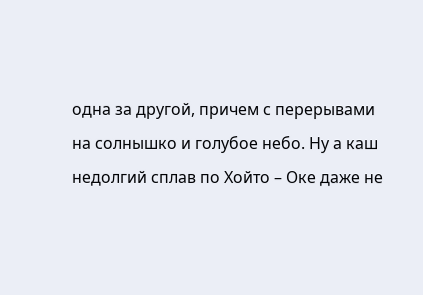одна за другой, причем с перерывами на солнышко и голубое небо. Ну а каш недолгий сплав по Хойто – Оке даже не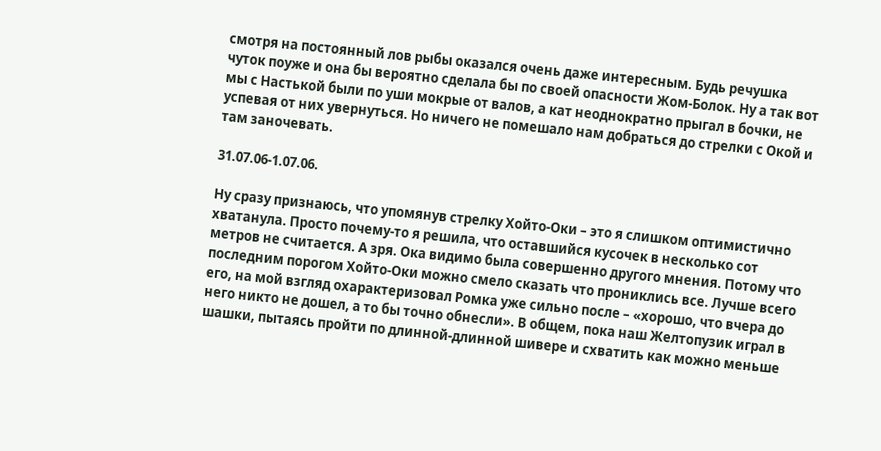смотря на постоянный лов рыбы оказался очень даже интересным. Будь речушка чуток поуже и она бы вероятно сделала бы по своей опасности Жом-Болок. Ну а так вот мы с Настькой были по уши мокрые от валов, а кат неоднократно прыгал в бочки, не успевая от них увернуться. Но ничего не помешало нам добраться до стрелки с Окой и там заночевать.

31.07.06-1.07.06.

Ну сразу признаюсь, что упомянув стрелку Хойто-Оки – это я слишком оптимистично хватанула. Просто почему-то я решила, что оставшийся кусочек в несколько сот метров не считается. А зря. Ока видимо была совершенно другого мнения. Потому что последним порогом Хойто-Оки можно смело сказать что прониклись все. Лучше всего его, на мой взгляд охарактеризовал Ромка уже сильно после – «хорошо, что вчера до него никто не дошел, а то бы точно обнесли». В общем, пока наш Желтопузик играл в шашки, пытаясь пройти по длинной-длинной шивере и схватить как можно меньше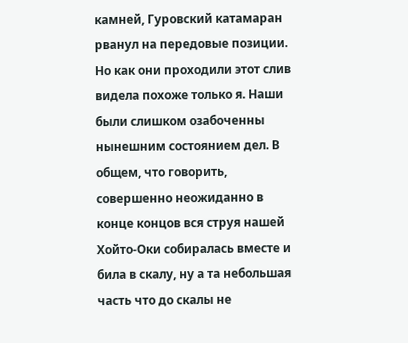камней, Гуровский катамаран рванул на передовые позиции. Но как они проходили этот слив видела похоже только я. Наши были слишком озабоченны нынешним состоянием дел. В общем, что говорить, совершенно неожиданно в конце концов вся струя нашей Хойто-Оки собиралась вместе и била в скалу, ну а та небольшая часть что до скалы не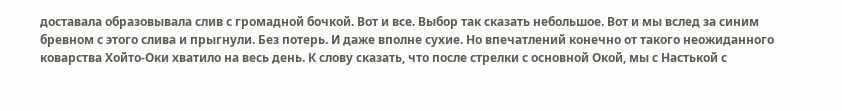доставала образовывала слив с громадной бочкой. Вот и все. Выбор так сказать небольшое. Вот и мы вслед за синим бревном с этого слива и прыгнули. Без потерь. И даже вполне сухие. Но впечатлений конечно от такого неожиданного коварства Хойто-Оки хватило на весь день. К слову сказать, что после стрелки с основной Окой, мы с Настькой с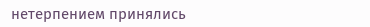нетерпением принялись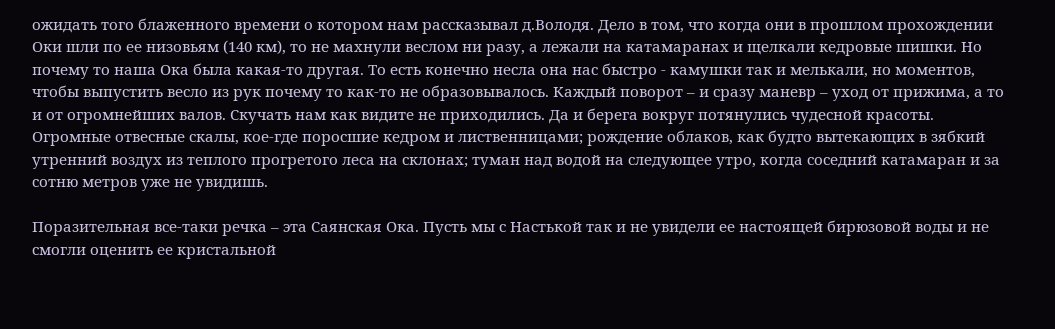ожидать того блаженного времени о котором нам рассказывал д.Володя. Дело в том, что когда они в прошлом прохождении Оки шли по ее низовьям (140 км), то не махнули веслом ни разу, а лежали на катамаранах и щелкали кедровые шишки. Но почему то наша Ока была какая-то другая. То есть конечно несла она нас быстро - камушки так и мелькали, но моментов, чтобы выпустить весло из рук почему то как-то не образовывалось. Каждый поворот – и сразу маневр – уход от прижима, а то и от огромнейших валов. Скучать нам как видите не приходились. Да и берега вокруг потянулись чудесной красоты. Огромные отвесные скалы, кое-где поросшие кедром и лиственницами; рождение облаков, как будто вытекающих в зябкий утренний воздух из теплого прогретого леса на склонах; туман над водой на следующее утро, когда соседний катамаран и за сотню метров уже не увидишь.

Поразительная все-таки речка – эта Саянская Ока. Пусть мы с Настькой так и не увидели ее настоящей бирюзовой воды и не смогли оценить ее кристальной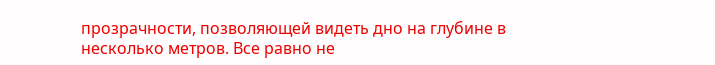прозрачности, позволяющей видеть дно на глубине в несколько метров. Все равно не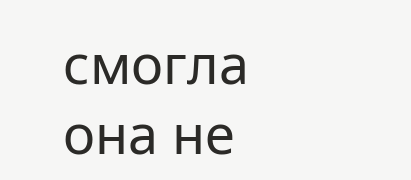смогла она не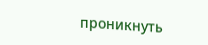проникнуть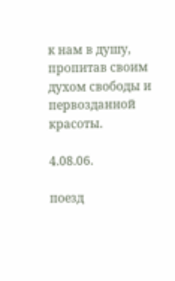к нам в душу, пропитав своим духом свободы и первозданной красоты.

4.08.06.

поезд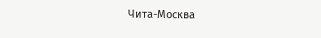Чита-Москва